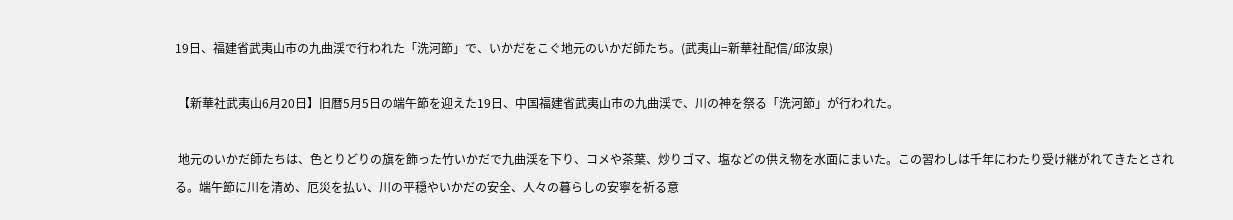19日、福建省武夷山市の九曲渓で行われた「洗河節」で、いかだをこぐ地元のいかだ師たち。(武夷山=新華社配信/邱汝泉)

 【新華社武夷山6月20日】旧暦5月5日の端午節を迎えた19日、中国福建省武夷山市の九曲渓で、川の神を祭る「洗河節」が行われた。

 地元のいかだ師たちは、色とりどりの旗を飾った竹いかだで九曲渓を下り、コメや茶葉、炒りゴマ、塩などの供え物を水面にまいた。この習わしは千年にわたり受け継がれてきたとされる。端午節に川を清め、厄災を払い、川の平穏やいかだの安全、人々の暮らしの安寧を祈る意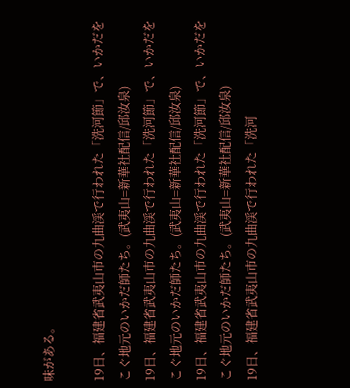味がある。

19日、福建省武夷山市の九曲渓で行われた「洗河節」で、いかだをこぐ地元のいかだ師たち。(武夷山=新華社配信/邱汝泉)
19日、福建省武夷山市の九曲渓で行われた「洗河節」で、いかだをこぐ地元のいかだ師たち。(武夷山=新華社配信/邱汝泉)
19日、福建省武夷山市の九曲渓で行われた「洗河節」で、いかだをこぐ地元のいかだ師たち。(武夷山=新華社配信/邱汝泉)
19日、福建省武夷山市の九曲渓で行われた「洗河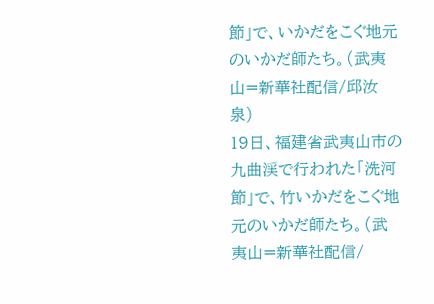節」で、いかだをこぐ地元のいかだ師たち。(武夷山=新華社配信/邱汝泉)
19日、福建省武夷山市の九曲渓で行われた「洗河節」で、竹いかだをこぐ地元のいかだ師たち。(武夷山=新華社配信/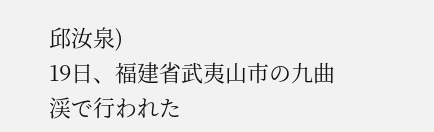邱汝泉)
19日、福建省武夷山市の九曲渓で行われた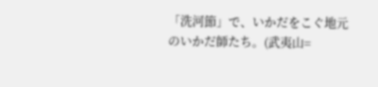「洗河節」で、いかだをこぐ地元のいかだ師たち。(武夷山=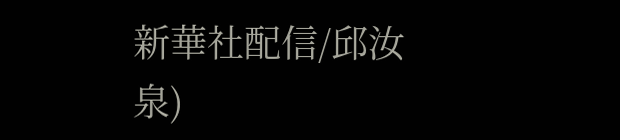新華社配信/邱汝泉)